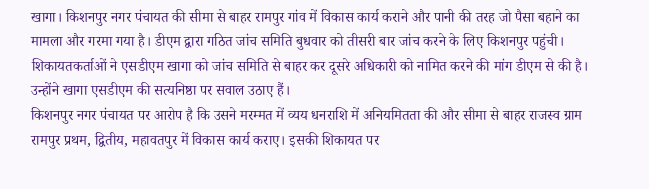खागा। किशनपुर नगर पंचायत की सीमा से बाहर रामपुर गांव में विकास कार्य कराने और पानी की तरह जो पैसा बहाने का मामला और गरमा गया है। डीएम द्वारा गठित जांच समिति बुधवार को तीसरी बार जांच करने के लिए किशनपुर पहुंची। शिकायतकर्ताओं ने एसडीएम खागा को जांच समिति से बाहर कर दूसरे अधिकारी को नामित करने की मांग डीएम से की है। उन्होंने खागा एसडीएम की सत्यनिष्ठा पर सवाल उठाए हैं।
किशनपुर नगर पंचायत पर आरोप है कि उसने मरम्मत में व्यय धनराशि में अनियमितता की और सीमा से बाहर राजस्व ग्राम रामपुर प्रथम, द्वितीय, महावतपुर में विकास कार्य कराए। इसकी शिकायत पर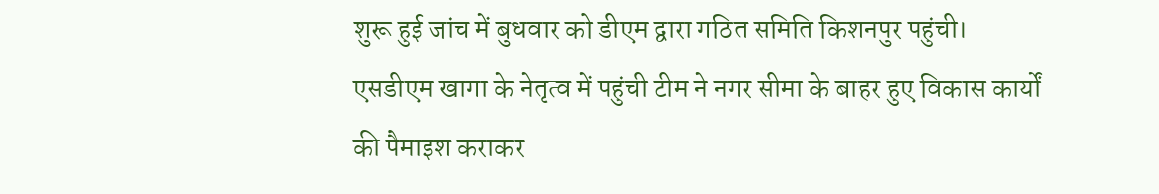शुरू हुई जांच में बुधवार को डीएम द्वारा गठित समिति किशनपुर पहुंची।
एसडीएम खागा के नेतृत्व में पहुंची टीम ने नगर सीमा के बाहर हुए विकास कार्यों की पैमाइश कराकर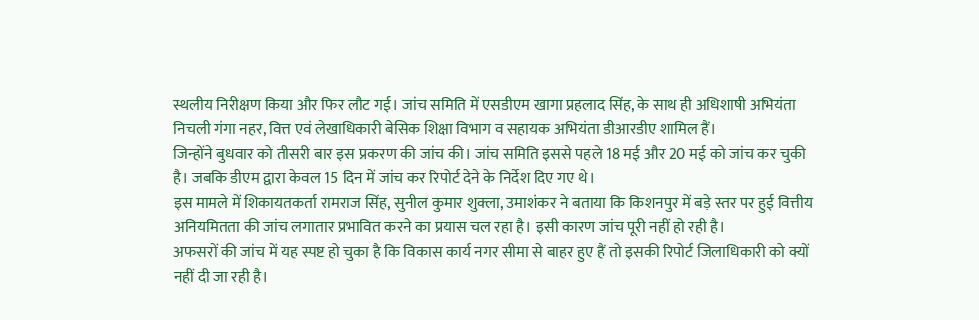स्थलीय निरीक्षण किया और फिर लौट गई। जांच समिति में एसडीएम खागा प्रहलाद सिंह, के साथ ही अधिशाषी अभियंता निचली गंगा नहर, वित्त एवं लेखाधिकारी बेसिक शिक्षा विभाग व सहायक अभियंता डीआरडीए शामिल हैं।
जिन्होंने बुधवार को तीसरी बार इस प्रकरण की जांच की। जांच समिति इससे पहले 18 मई और 20 मई को जांच कर चुकी है। जबकि डीएम द्वारा केवल 15 दिन में जांच कर रिपोर्ट देने के निर्देश दिए गए थे।
इस मामले में शिकायतकर्ता रामराज सिंह, सुनील कुमार शुक्ला, उमाशंकर ने बताया कि किशनपुर में बड़े स्तर पर हुई वित्तीय अनियमितता की जांच लगातार प्रभावित करने का प्रयास चल रहा है। इसी कारण जांच पूरी नहीं हो रही है।
अफसरों की जांच में यह स्पष्ट हो चुका है कि विकास कार्य नगर सीमा से बाहर हुए हैं तो इसकी रिपोर्ट जिलाधिकारी को क्यों नहीं दी जा रही है।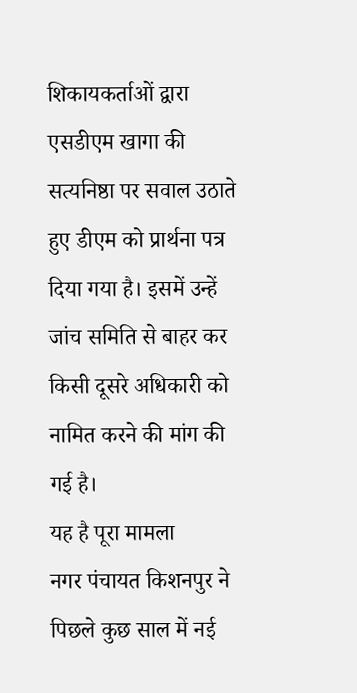शिकायकर्ताओं द्वारा एसडीएम खागा की सत्यनिष्ठा पर सवाल उठाते हुए डीएम को प्रार्थना पत्र दिया गया है। इसमें उन्हें जांच समिति से बाहर कर किसी दूसरे अधिकारी को नामित करने की मांग की गई है।
यह है पूरा मामला
नगर पंचायत किशनपुर ने पिछले कुछ साल में नई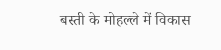बस्ती के मोहल्ले में विकास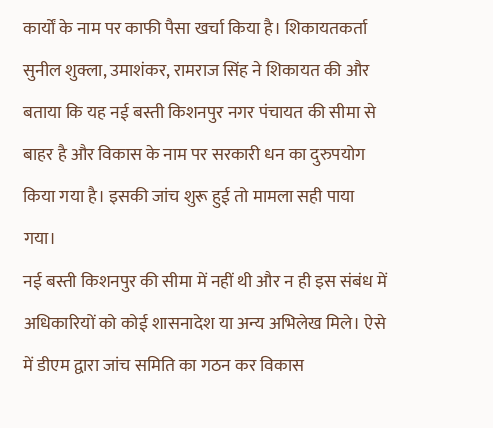कार्यों के नाम पर काफी पैसा खर्चा किया है। शिकायतकर्ता सुनील शुक्ला, उमाशंकर, रामराज सिंह ने शिकायत की और बताया कि यह नई बस्ती किशनपुर नगर पंचायत की सीमा से बाहर है और विकास के नाम पर सरकारी धन का दुरुपयोग किया गया है। इसकी जांच शुरू हुई तो मामला सही पाया गया।
नई बस्ती किशनपुर की सीमा में नहीं थी और न ही इस संबंध में अधिकारियों को कोई शासनादेश या अन्य अभिलेख मिले। ऐसे में डीएम द्वारा जांच समिति का गठन कर विकास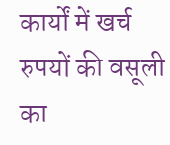कार्यों में खर्च रुपयों की वसूली का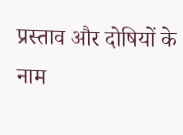प्रस्ताव और दोषियों के नाम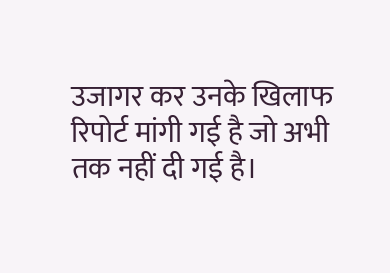उजागर कर उनके खिलाफ रिपोर्ट मांगी गई है जो अभी तक नहीं दी गई है।